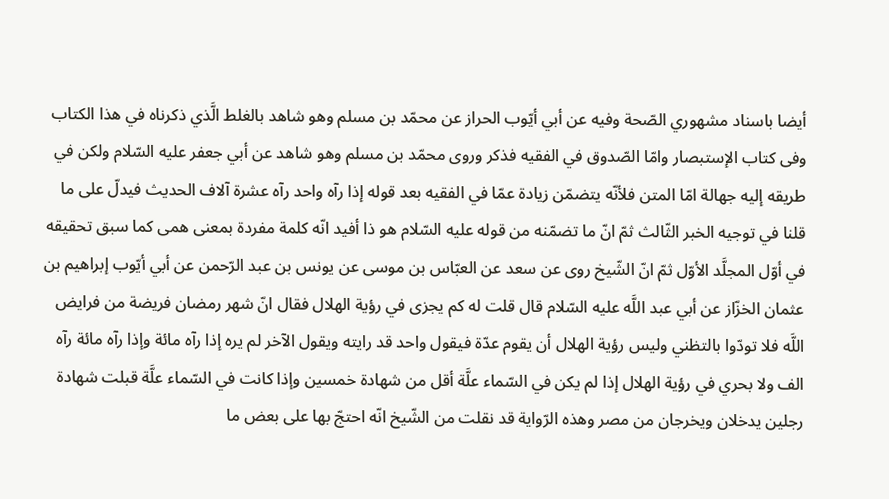أيضا باسناد مشهوري الصّحة وفيه عن أبي أيّوب الحراز عن محمّد بن مسلم وهو شاهد بالغلط الَّذي ذكرناه في هذا الكتاب وفى كتاب الإستبصار وامّا الصّدوق في الفقيه فذكر وروى محمّد بن مسلم وهو شاهد عن أبي جعفر عليه السّلام ولكن في طريقه إليه جهالة امّا المتن فلأنّه يتضمّن زيادة عمّا في الفقيه بعد قوله إذا رآه واحد رآه عشرة آلاف الحديث فيدلّ على ما قلنا في توجيه الخبر الثّالث ثمّ انّ ما تضمّنه من قوله عليه السّلام هو ذا أفيد انّه كلمة مفردة بمعنى همى كما سبق تحقيقه في أوّل المجلَّد الأوّل ثمّ انّ الشّيخ روى عن سعد عن العبّاس بن موسى عن يونس بن عبد الرّحمن عن أبي أيّوب إبراهيم بن عثمان الخزّاز عن أبي عبد اللَّه عليه السّلام قال قلت له كم يجزى في رؤية الهلال فقال انّ شهر رمضان فريضة من فرايض اللَّه فلا تودّوا بالتظني وليس رؤية الهلال أن يقوم عدّة فيقول واحد قد رايته ويقول الآخر لم يره إذا رآه مائة وإذا رآه مائة رآه الف ولا بحري في رؤية الهلال إذا لم يكن في السّماء علَّة أقل من شهادة خمسين وإذا كانت في السّماء علَّة قبلت شهادة رجلين يدخلان ويخرجان من مصر وهذه الرّواية قد نقلت من الشّيخ انّه احتجّ بها على بعض ما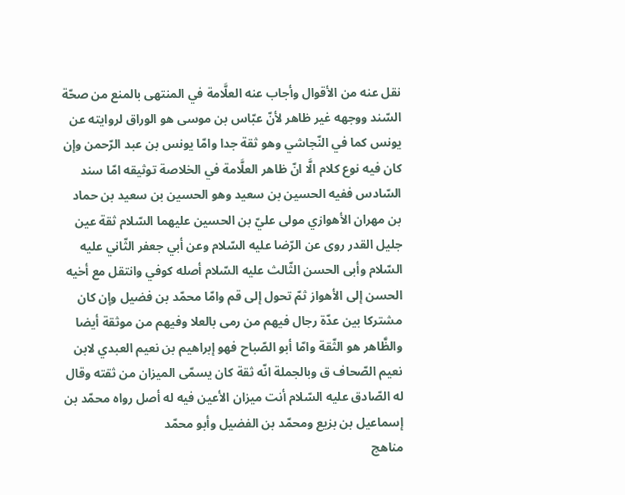نقل عنه من الأقوال وأجاب عنه العلَّامة في المنتهى بالمنع من صحّة السّند ووجهه غير ظاهر لأنّ عبّاس بن موسى هو الوراق لروايته عن يونس كما في النّجاشي وهو ثقة جدا وامّا يونس بن عبد الرّحمن وإن كان فيه نوع كلام الَّا انّ ظاهر العلَّامة في الخلاصة توثيقه امّا سند السّادس ففيه الحسين بن سعيد وهو الحسين بن سعيد بن حماد بن مهران الأهوازي مولى عليّ بن الحسين عليهما السّلام ثقة عين جليل القدر روى عن الرّضا عليه السّلام وعن أبي جعفر الثّاني عليه السّلام وأبى الحسن الثّالث عليه السّلام أصله كوفي وانتقل مع أخيه الحسن إلى الأهواز ثمّ تحول إلى قم وامّا محمّد بن فضيل وإن كان مشتركا بين عدّة رجال فيهم من رمى بالعلا وفيهم من موثقة أيضا والظَّاهر هو الثّقة وامّا أبو الصّباح فهو إبراهيم بن نعيم العبدي لابن نعيم الصّحاف ق وبالجملة انّه ثقة كان يسمّى الميزان من ثقته وقال له الصّادق عليه السّلام أنت ميزان الأعين فيه له أصل رواه محمّد بن إسماعيل بن بزيع ومحمّد بن الفضيل وأبو محمّد
مناهج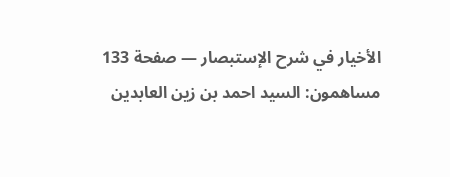الأخيار في شرح الإستبصار — صفحة 133
مساهمون: السيد احمد بن زين العابدين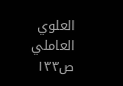العلوي العاملي
ص١٣٣